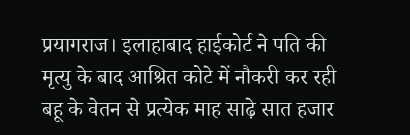प्रयागराज। इलाहाबाद हाईकोर्ट ने पति की मृत्यु के बाद आश्रित कोटे में नौकरी कर रही बहू के वेतन से प्रत्येक माह साढ़े सात हजार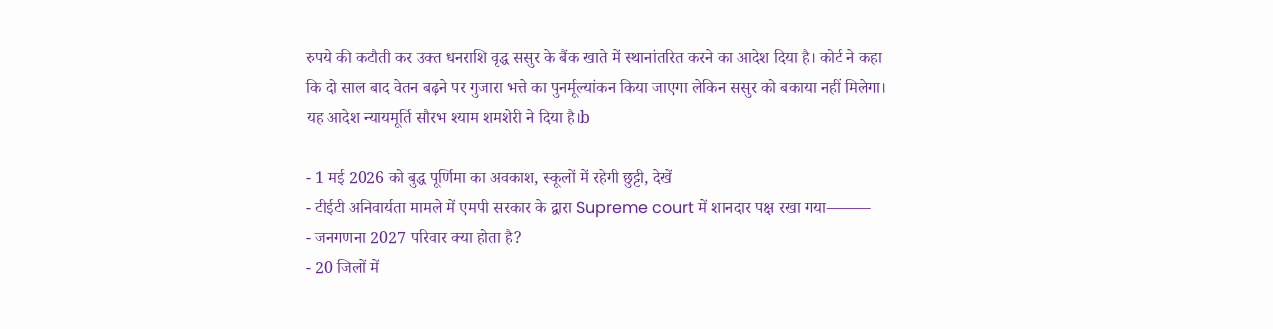रुपये की कटौती कर उक्त धनराशि वृद्ध ससुर के बैंक खाते में स्थानांतरित करने का आदेश दिया है। कोर्ट ने कहा कि दो साल बाद वेतन बढ़ने पर गुजारा भत्ते का पुनर्मूल्यांकन किया जाएगा लेकिन ससुर को बकाया नहीं मिलेगा। यह आदेश न्यायमूर्ति सौरभ श्याम शमशेरी ने दिया है।b

- 1 मई 2026 को बुद्ध पूर्णिमा का अवकाश, स्कूलों में रहेगी छुट्टी, देखें
- टीईटी अनिवार्यता मामले में एमपी सरकार के द्वारा Supreme court में शानदार पक्ष रखा गया⸻
- जनगणना 2027 परिवार क्या होता है?
- 20 जिलों में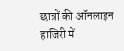छात्रों की ऑनलाइन हाजिरी में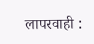लापरवाही :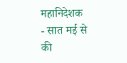महानिदेशक
- सात मई से की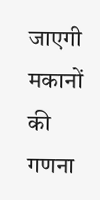जाएगी मकानों की गणना